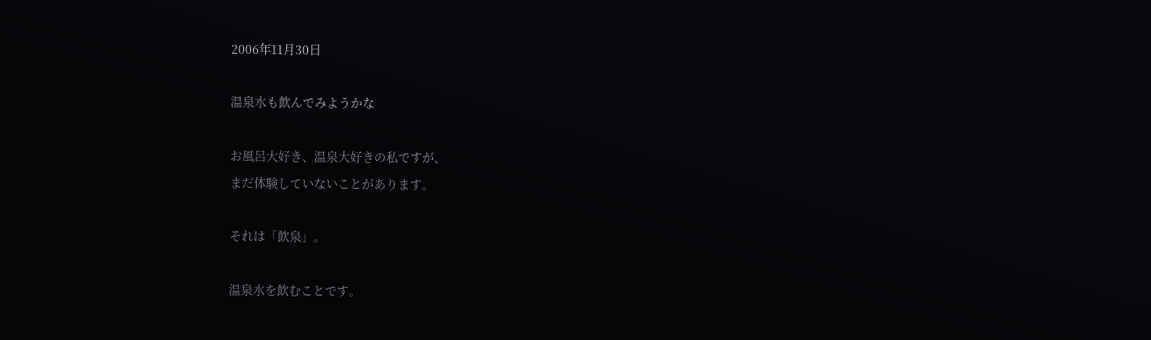2006年11月30日

温泉水も飲んでみようかな

お風呂大好き、温泉大好きの私ですが、
まだ体験していないことがあります。

それは「飲泉」。

温泉水を飲むことです。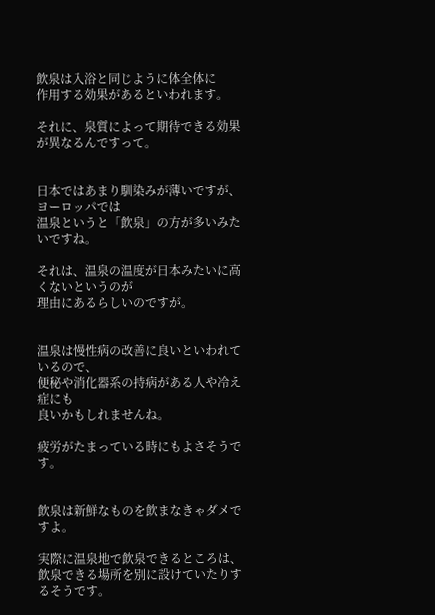飲泉は入浴と同じように体全体に
作用する効果があるといわれます。

それに、泉質によって期待できる効果が異なるんですって。


日本ではあまり馴染みが薄いですが、ヨーロッパでは
温泉というと「飲泉」の方が多いみたいですね。

それは、温泉の温度が日本みたいに高くないというのが
理由にあるらしいのですが。


温泉は慢性病の改善に良いといわれているので、
便秘や消化器系の持病がある人や冷え症にも
良いかもしれませんね。

疲労がたまっている時にもよさそうです。


飲泉は新鮮なものを飲まなきゃダメですよ。

実際に温泉地で飲泉できるところは、
飲泉できる場所を別に設けていたりするそうです。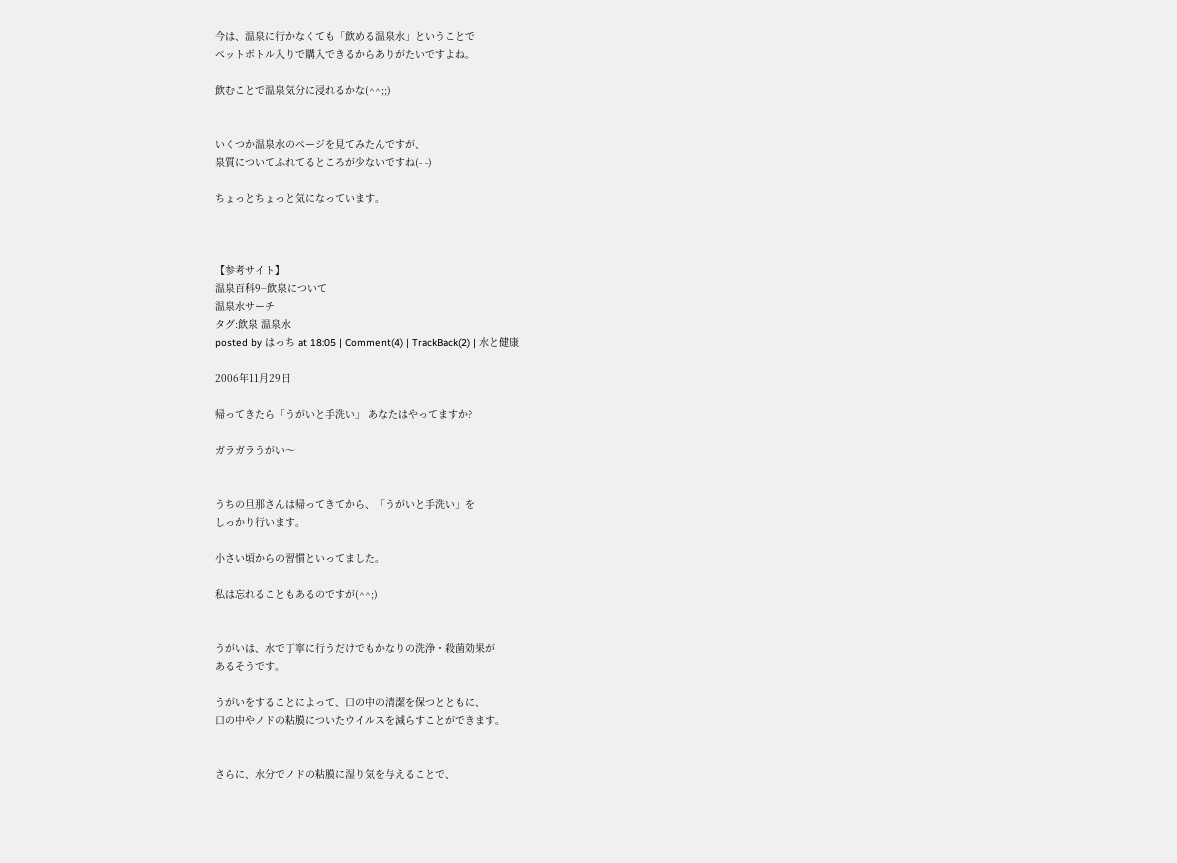今は、温泉に行かなくても「飲める温泉水」ということで
ペットボトル入りで購入できるからありがたいですよね。

飲むことで温泉気分に浸れるかな(^^;;)


いくつか温泉水のページを見てみたんですが、
泉質についてふれてるところが少ないですね(- -)

ちょっとちょっと気になっています。



【参考サイト】
温泉百科9−飲泉について
温泉水サーチ
タグ:飲泉 温泉水
posted by はっち at 18:05 | Comment(4) | TrackBack(2) | 水と健康

2006年11月29日

帰ってきたら「うがいと手洗い」 あなたはやってますか?

ガラガラうがい〜


うちの旦那さんは帰ってきてから、「うがいと手洗い」を
しっかり行います。

小さい頃からの習慣といってました。

私は忘れることもあるのですが(^^;)


うがいは、水で丁寧に行うだけでもかなりの洗浄・殺菌効果が
あるそうです。

うがいをすることによって、口の中の清潔を保つとともに、
口の中やノドの粘膜についたウイルスを減らすことができます。


さらに、水分でノドの粘膜に湿り気を与えることで、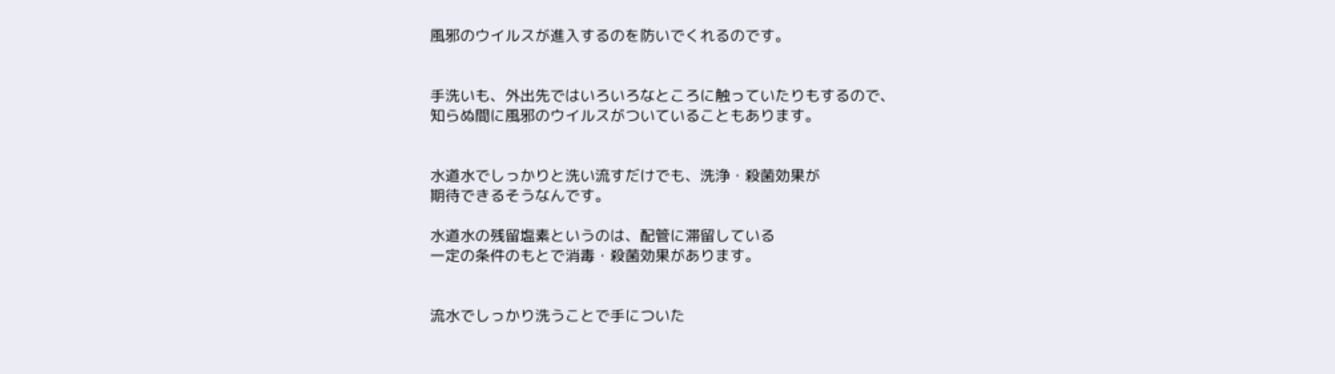風邪のウイルスが進入するのを防いでくれるのです。


手洗いも、外出先ではいろいろなところに触っていたりもするので、
知らぬ間に風邪のウイルスがついていることもあります。


水道水でしっかりと洗い流すだけでも、洗浄・殺菌効果が
期待できるそうなんです。

水道水の残留塩素というのは、配管に滞留している
一定の条件のもとで消毒・殺菌効果があります。


流水でしっかり洗うことで手についた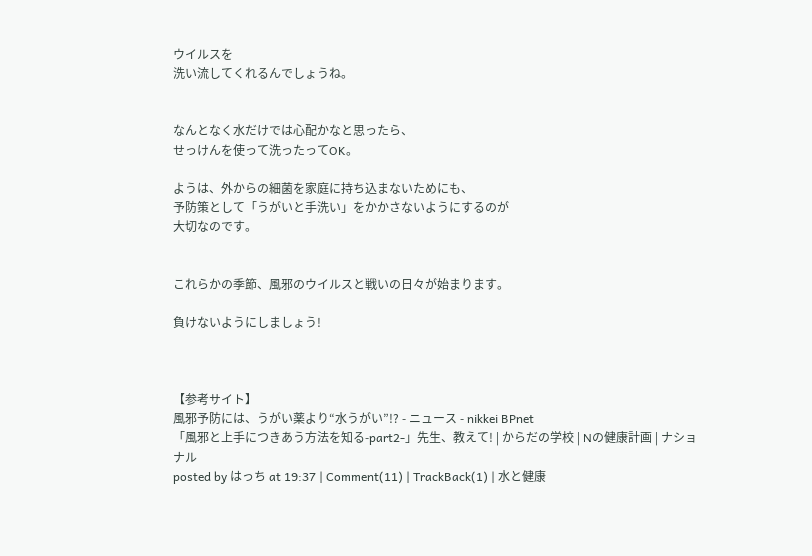ウイルスを
洗い流してくれるんでしょうね。


なんとなく水だけでは心配かなと思ったら、
せっけんを使って洗ったってOK。

ようは、外からの細菌を家庭に持ち込まないためにも、
予防策として「うがいと手洗い」をかかさないようにするのが
大切なのです。


これらかの季節、風邪のウイルスと戦いの日々が始まります。

負けないようにしましょう!



【参考サイト】
風邪予防には、うがい薬より“水うがい”!? - ニュース - nikkei BPnet
「風邪と上手につきあう方法を知る-part2-」先生、教えて! | からだの学校 | Nの健康計画 | ナショナル
posted by はっち at 19:37 | Comment(11) | TrackBack(1) | 水と健康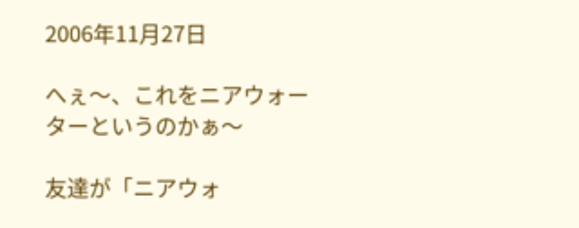2006年11月27日

へぇ〜、これをニアウォーターというのかぁ〜

友達が「ニアウォ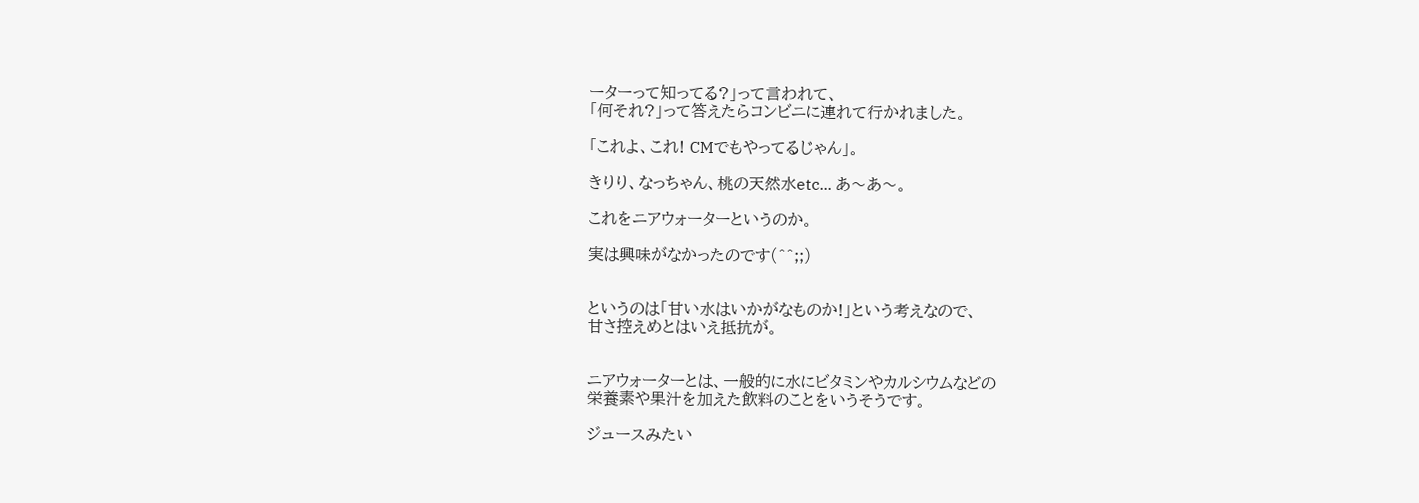ーターって知ってる?」って言われて、
「何それ?」って答えたらコンビニに連れて行かれました。

「これよ、これ! CMでもやってるじゃん」。

きりり、なっちゃん、桃の天然水etc... あ〜あ〜。

これをニアウォーターというのか。

実は興味がなかったのです(^^;;)


というのは「甘い水はいかがなものか!」という考えなので、
甘さ控えめとはいえ抵抗が。


ニアウォーターとは、一般的に水にビタミンやカルシウムなどの
栄養素や果汁を加えた飲料のことをいうそうです。

ジュースみたい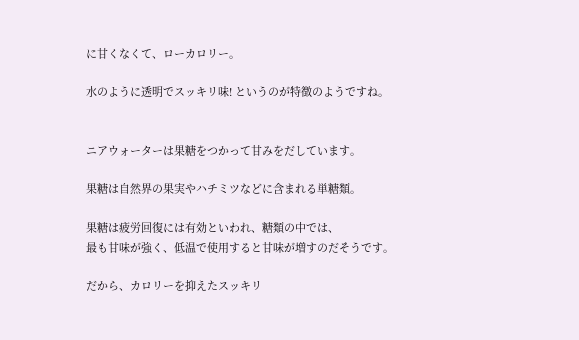に甘くなくて、ローカロリー。

水のように透明でスッキリ味! というのが特徴のようですね。


ニアウォーターは果糖をつかって甘みをだしています。

果糖は自然界の果実やハチミツなどに含まれる単糖類。

果糖は疲労回復には有効といわれ、糖類の中では、
最も甘味が強く、低温で使用すると甘味が増すのだそうです。

だから、カロリーを抑えたスッキリ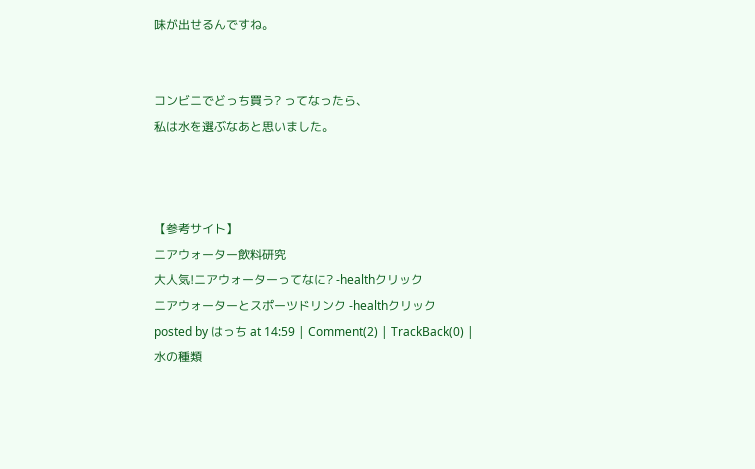味が出せるんですね。


コンビニでどっち買う? ってなったら、
私は水を選ぶなあと思いました。



【参考サイト】
ニアウォーター飲料研究
大人気!ニアウォーターってなに? -healthクリック
ニアウォーターとスポーツドリンク -healthクリック
posted by はっち at 14:59 | Comment(2) | TrackBack(0) | 水の種類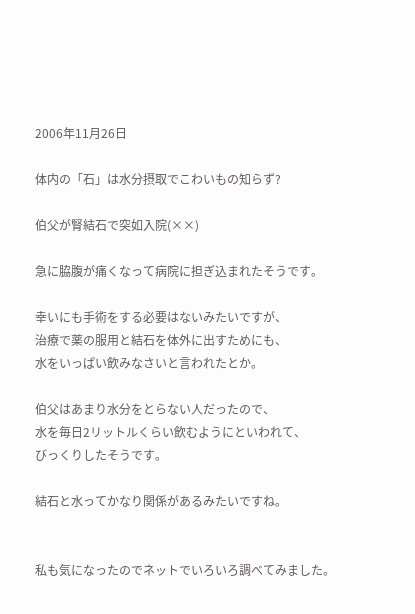2006年11月26日

体内の「石」は水分摂取でこわいもの知らず?

伯父が腎結石で突如入院(××)

急に脇腹が痛くなって病院に担ぎ込まれたそうです。

幸いにも手術をする必要はないみたいですが、
治療で薬の服用と結石を体外に出すためにも、
水をいっぱい飲みなさいと言われたとか。

伯父はあまり水分をとらない人だったので、
水を毎日2リットルくらい飲むようにといわれて、
びっくりしたそうです。

結石と水ってかなり関係があるみたいですね。


私も気になったのでネットでいろいろ調べてみました。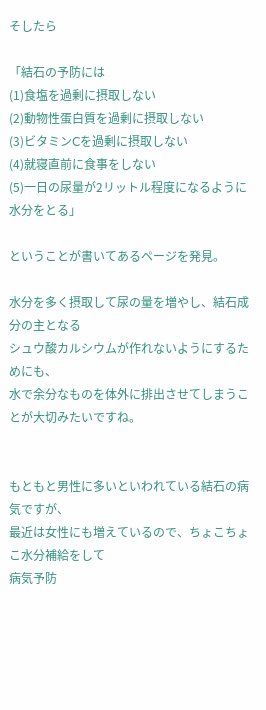そしたら

「結石の予防には
(1)食塩を過剰に摂取しない
(2)動物性蛋白質を過剰に摂取しない
(3)ビタミンCを過剰に摂取しない
(4)就寝直前に食事をしない
(5)一日の尿量が2リットル程度になるように水分をとる」

ということが書いてあるページを発見。

水分を多く摂取して尿の量を増やし、結石成分の主となる
シュウ酸カルシウムが作れないようにするためにも、
水で余分なものを体外に排出させてしまうことが大切みたいですね。


もともと男性に多いといわれている結石の病気ですが、
最近は女性にも増えているので、ちょこちょこ水分補給をして
病気予防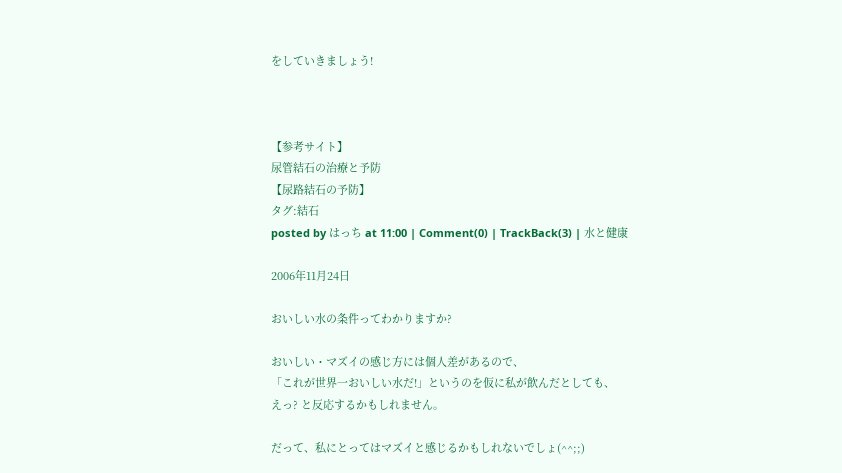をしていきましょう!



【参考サイト】
尿管結石の治療と予防
【尿路結石の予防】
タグ:結石
posted by はっち at 11:00 | Comment(0) | TrackBack(3) | 水と健康

2006年11月24日

おいしい水の条件ってわかりますか?

おいしい・マズイの感じ方には個人差があるので、
「これが世界一おいしい水だ!」というのを仮に私が飲んだとしても、
えっ? と反応するかもしれません。

だって、私にとってはマズイと感じるかもしれないでしょ(^^;;)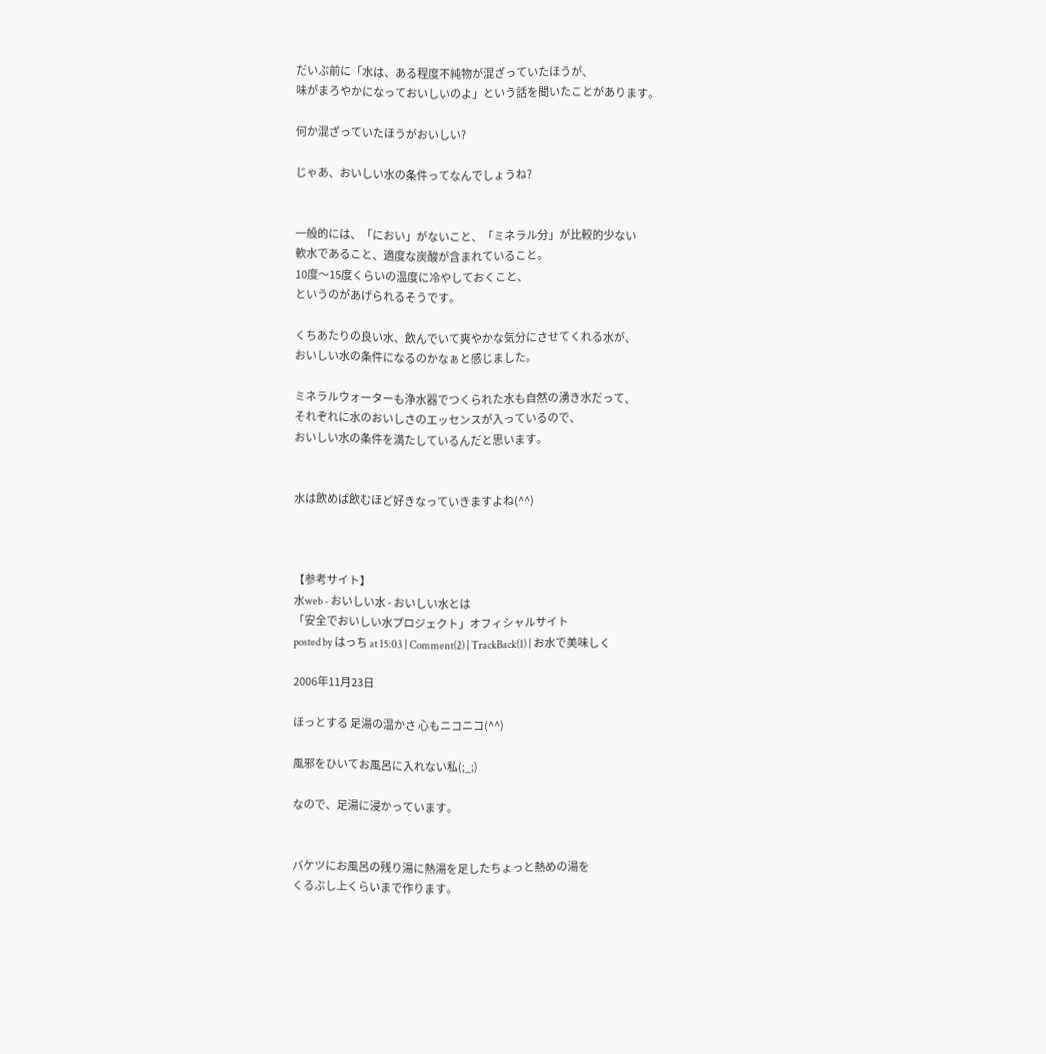だいぶ前に「水は、ある程度不純物が混ざっていたほうが、
味がまろやかになっておいしいのよ」という話を聞いたことがあります。

何か混ざっていたほうがおいしい?

じゃあ、おいしい水の条件ってなんでしょうね?


一般的には、「におい」がないこと、「ミネラル分」が比較的少ない
軟水であること、適度な炭酸が含まれていること。
10度〜15度くらいの温度に冷やしておくこと、
というのがあげられるそうです。

くちあたりの良い水、飲んでいて爽やかな気分にさせてくれる水が、
おいしい水の条件になるのかなぁと感じました。

ミネラルウォーターも浄水器でつくられた水も自然の湧き水だって、
それぞれに水のおいしさのエッセンスが入っているので、
おいしい水の条件を満たしているんだと思います。


水は飲めば飲むほど好きなっていきますよね(^^)



【参考サイト】
水web - おいしい水 - おいしい水とは
「安全でおいしい水プロジェクト」オフィシャルサイト
posted by はっち at 15:03 | Comment(2) | TrackBack(1) | お水で美味しく

2006年11月23日

ほっとする 足湯の温かさ 心もニコニコ(^^)

風邪をひいてお風呂に入れない私(;_;)

なので、足湯に浸かっています。


バケツにお風呂の残り湯に熱湯を足したちょっと熱めの湯を
くるぶし上くらいまで作ります。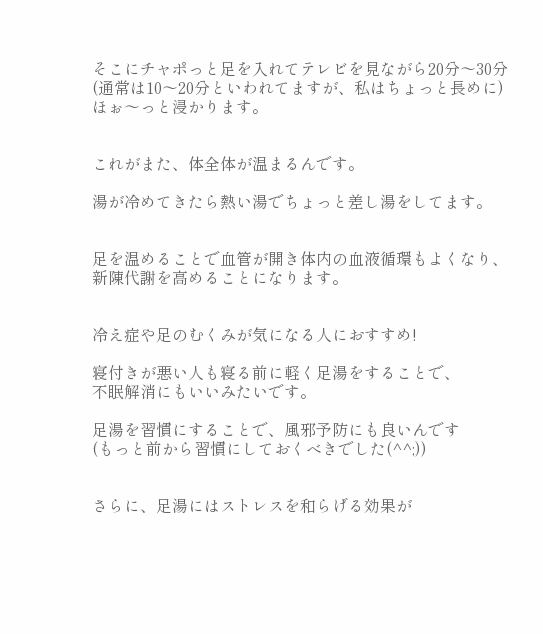そこにチャポっと足を入れてテレビを見ながら20分〜30分
(通常は10〜20分といわれてますが、私はちょっと長めに)
ほぉ〜っと浸かります。


これがまた、体全体が温まるんです。

湯が冷めてきたら熱い湯でちょっと差し湯をしてます。


足を温めることで血管が開き体内の血液循環もよくなり、
新陳代謝を高めることになります。


冷え症や足のむくみが気になる人におすすめ!

寝付きが悪い人も寝る前に軽く足湯をすることで、
不眠解消にもいいみたいです。

足湯を習慣にすることで、風邪予防にも良いんです
(もっと前から習慣にしておくべきでした(^^;))


さらに、足湯にはストレスを和らげる効果が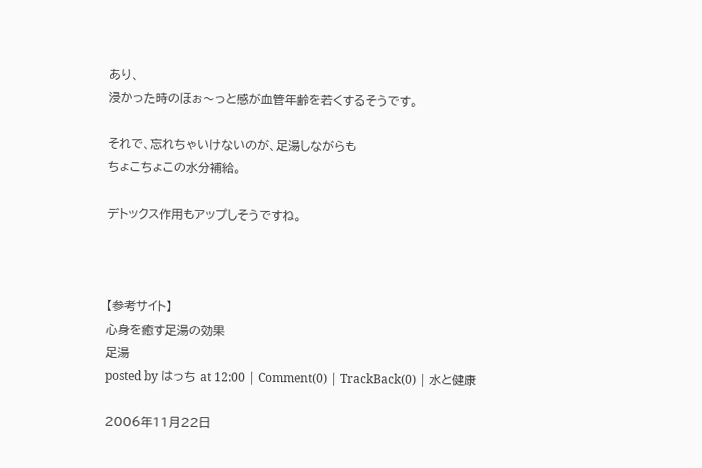あり、
浸かった時のほぉ〜っと感が血管年齢を若くするそうです。

それで、忘れちゃいけないのが、足湯しながらも
ちょこちょこの水分補給。

デトックス作用もアップしそうですね。



【参考サイト】
心身を癒す足湯の効果
足湯
posted by はっち at 12:00 | Comment(0) | TrackBack(0) | 水と健康

2006年11月22日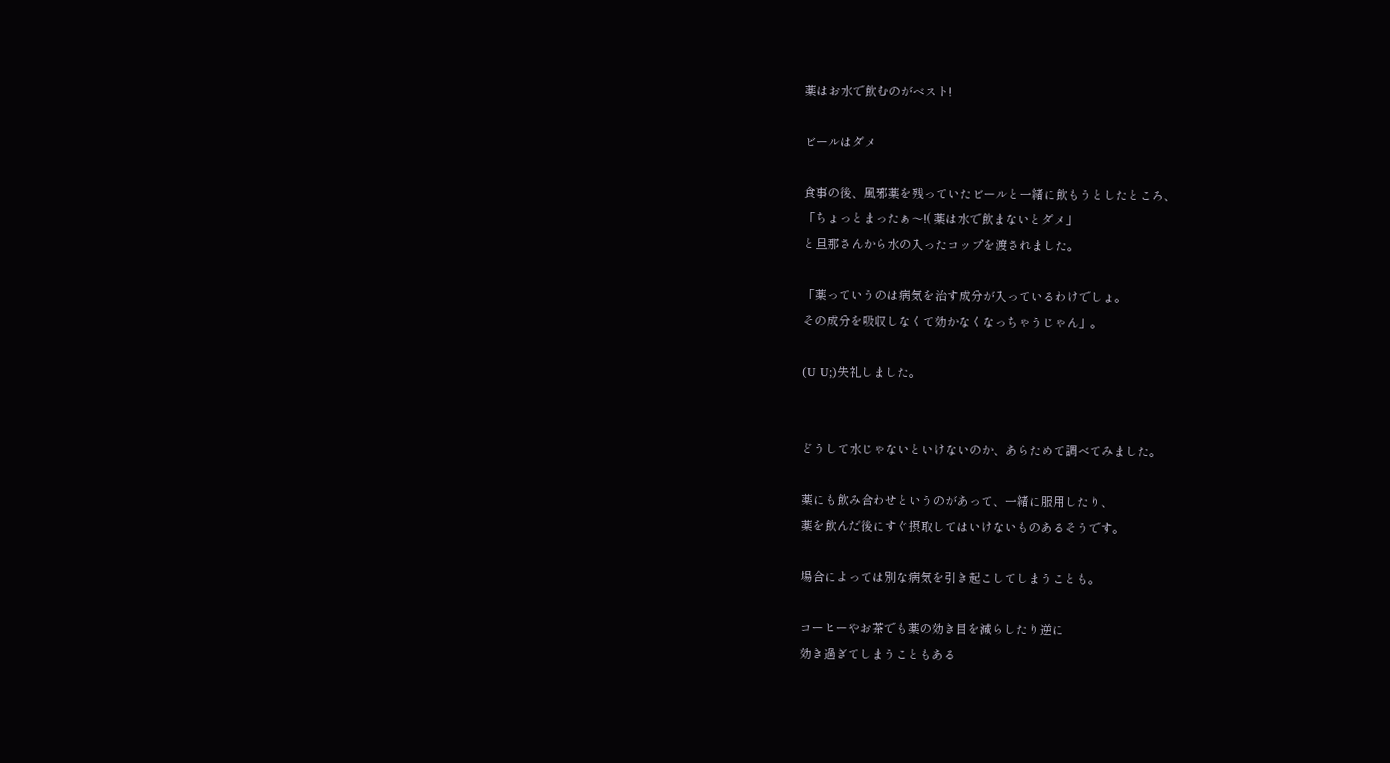薬はお水で飲むのがベスト!

ビールはダメ

食事の後、風邪薬を残っていたビールと一緒に飲もうとしたところ、
「ちょっとまったぁ〜!( 薬は水で飲まないとダメ」
と旦那さんから水の入ったコップを渡されました。

「薬っていうのは病気を治す成分が入っているわけでしょ。
その成分を吸収しなくて効かなくなっちゃうじゃん」。

(U U;)失礼しました。


どうして水じゃないといけないのか、あらためて調べてみました。

薬にも飲み合わせというのがあって、一緒に服用したり、
薬を飲んだ後にすぐ摂取してはいけないものあるそうです。

場合によっては別な病気を引き起こしてしまうことも。

コーヒーやお茶でも薬の効き目を減らしたり逆に
効き過ぎてしまうこともある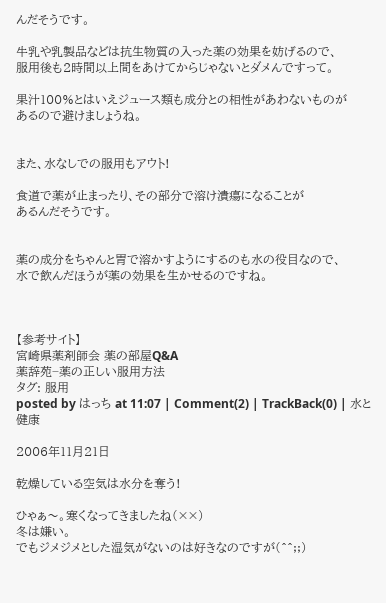んだそうです。

牛乳や乳製品などは抗生物質の入った薬の効果を妨げるので、
服用後も2時間以上間をあけてからじゃないとダメんですって。

果汁100%とはいえジュース類も成分との相性があわないものが
あるので避けましょうね。


また、水なしでの服用もアウト!

食道で薬が止まったり、その部分で溶け潰瘍になることが
あるんだそうです。


薬の成分をちゃんと胃で溶かすようにするのも水の役目なので、
水で飲んだほうが薬の効果を生かせるのですね。



【参考サイト】
宮崎県薬剤師会 薬の部屋Q&A
薬辞苑−薬の正しい服用方法
タグ: 服用
posted by はっち at 11:07 | Comment(2) | TrackBack(0) | 水と健康

2006年11月21日

乾燥している空気は水分を奪う!

ひゃぁ〜。寒くなってきましたね(××)
冬は嫌い。
でもジメジメとした湿気がないのは好きなのですが(^^;;)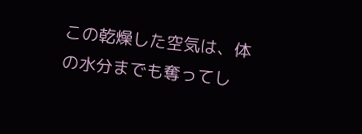この乾燥した空気は、体の水分までも奪ってし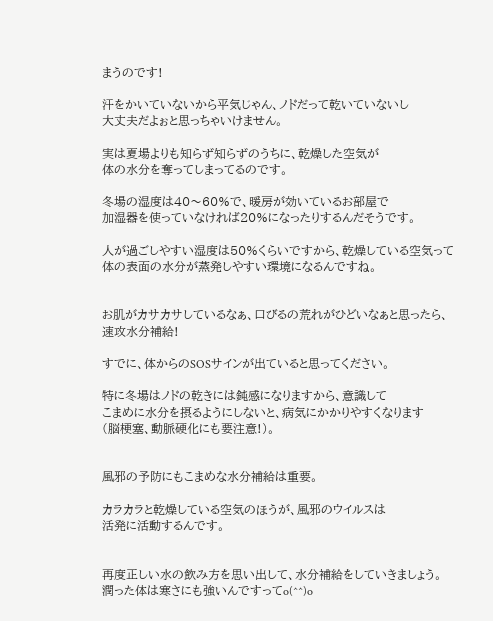まうのです!

汗をかいていないから平気じゃん、ノドだって乾いていないし
大丈夫だよぉと思っちゃいけません。

実は夏場よりも知らず知らずのうちに、乾燥した空気が
体の水分を奪ってしまってるのです。

冬場の湿度は40〜60%で、暖房が効いているお部屋で
加湿器を使っていなければ20%になったりするんだそうです。

人が過ごしやすい湿度は50%くらいですから、乾燥している空気って
体の表面の水分が蒸発しやすい環境になるんですね。


お肌がカサカサしているなぁ、口びるの荒れがひどいなぁと思ったら、
速攻水分補給!

すでに、体からのSOSサインが出ていると思ってください。

特に冬場はノドの乾きには鈍感になりますから、意識して
こまめに水分を摂るようにしないと、病気にかかりやすくなります
(脳梗塞、動脈硬化にも要注意!)。


風邪の予防にもこまめな水分補給は重要。

カラカラと乾燥している空気のほうが、風邪のウイルスは
活発に活動するんです。


再度正しい水の飲み方を思い出して、水分補給をしていきましょう。
潤った体は寒さにも強いんですってo(^^)o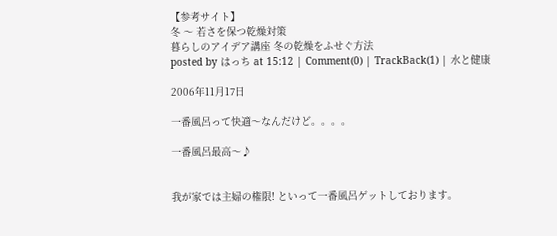【参考サイト】
冬 〜 若さを保つ乾燥対策
暮らしのアイデア講座 冬の乾燥をふせぐ方法
posted by はっち at 15:12 | Comment(0) | TrackBack(1) | 水と健康

2006年11月17日

一番風呂って快適〜なんだけど。。。。

一番風呂最高〜♪


我が家では主婦の権限! といって一番風呂ゲットしております。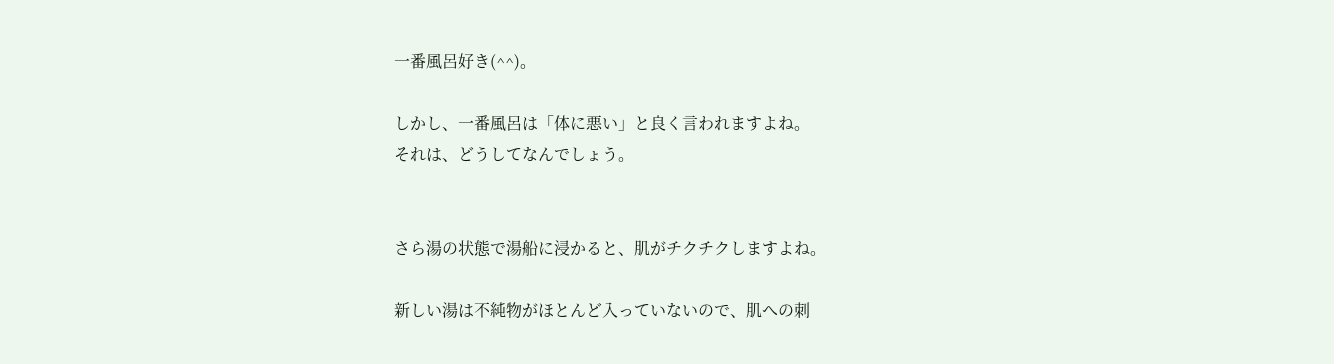一番風呂好き(^^)。

しかし、一番風呂は「体に悪い」と良く言われますよね。
それは、どうしてなんでしょう。


さら湯の状態で湯船に浸かると、肌がチクチクしますよね。

新しい湯は不純物がほとんど入っていないので、肌への刺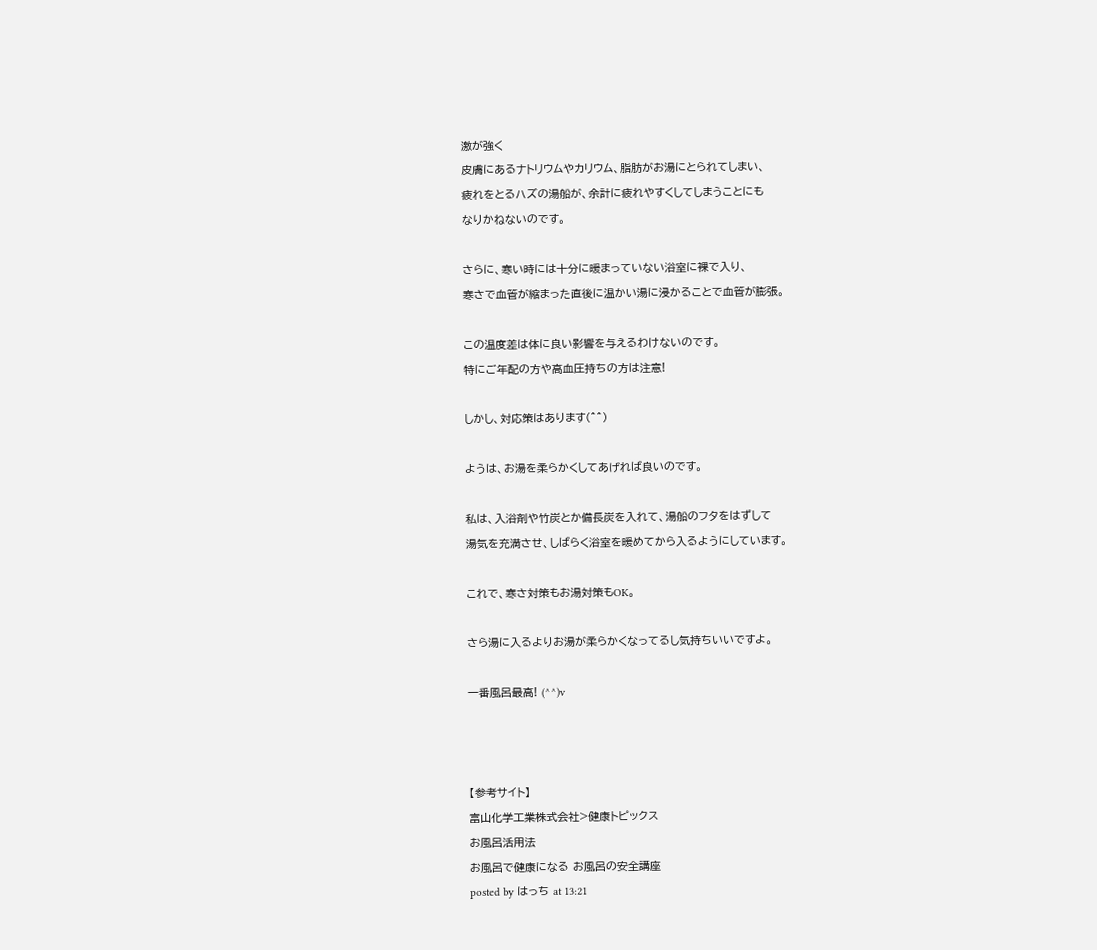激が強く
皮膚にあるナトリウムやカリウム、脂肪がお湯にとられてしまい、
疲れをとるハズの湯船が、余計に疲れやすくしてしまうことにも
なりかねないのです。

さらに、寒い時には十分に暖まっていない浴室に裸で入り、
寒さで血管が縮まった直後に温かい湯に浸かることで血管が膨張。

この温度差は体に良い影響を与えるわけないのです。
特にご年配の方や高血圧持ちの方は注意!

しかし、対応策はあります(^^)

ようは、お湯を柔らかくしてあげれば良いのです。

私は、入浴剤や竹炭とか備長炭を入れて、湯船のフタをはずして
湯気を充満させ、しばらく浴室を暖めてから入るようにしています。

これで、寒さ対策もお湯対策もOK。

さら湯に入るよりお湯が柔らかくなってるし気持ちいいですよ。

一番風呂最高! (^^)v



【参考サイト】
富山化学工業株式会社>健康トピックス
お風呂活用法
お風呂で健康になる お風呂の安全講座
posted by はっち at 13:21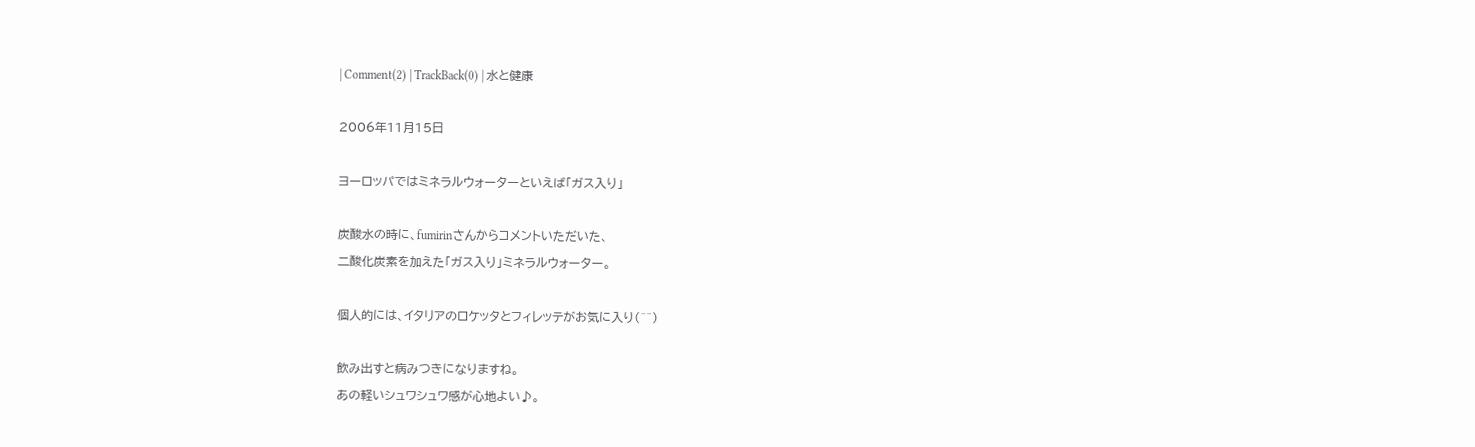| Comment(2) | TrackBack(0) | 水と健康

2006年11月15日

ヨーロッパではミネラルウォーターといえば「ガス入り」

炭酸水の時に、fumirinさんからコメントいただいた、
二酸化炭素を加えた「ガス入り」ミネラルウォーター。

個人的には、イタリアのロケッタとフィレッテがお気に入り(^^)

飲み出すと病みつきになりますね。
あの軽いシュワシュワ感が心地よい♪。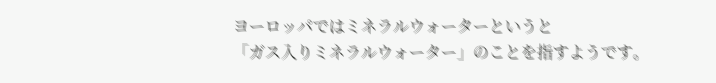ヨーロッパではミネラルウォーターというと
「ガス入りミネラルウォーター」のことを指すようです。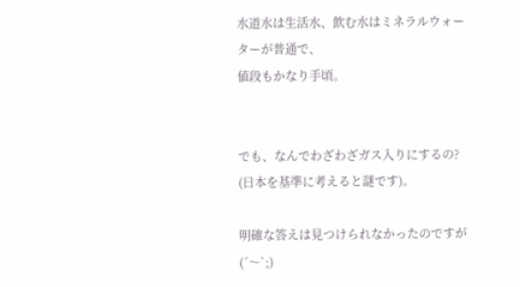水道水は生活水、飲む水はミネラルウォーターが普通で、
値段もかなり手頃。


でも、なんでわざわざガス入りにするの?
(日本を基準に考えると謎です)。

明確な答えは見つけられなかったのですが(´〜`;)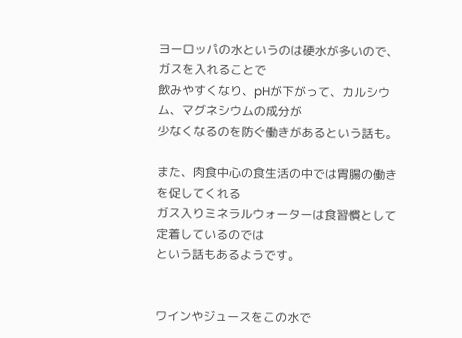ヨーロッパの水というのは硬水が多いので、ガスを入れることで
飲みやすくなり、pHが下がって、カルシウム、マグネシウムの成分が
少なくなるのを防ぐ働きがあるという話も。

また、肉食中心の食生活の中では胃腸の働きを促してくれる
ガス入りミネラルウォーターは食習慣として定着しているのでは
という話もあるようです。


ワインやジュースをこの水で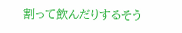割って飲んだりするそう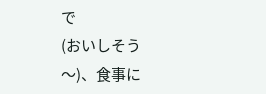で
(おいしそう〜)、食事に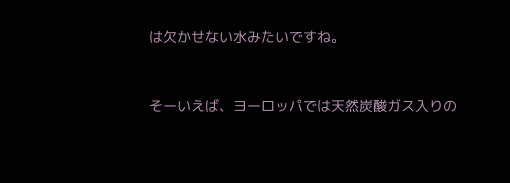は欠かせない水みたいですね。


そーいえば、ヨーロッパでは天然炭酸ガス入りの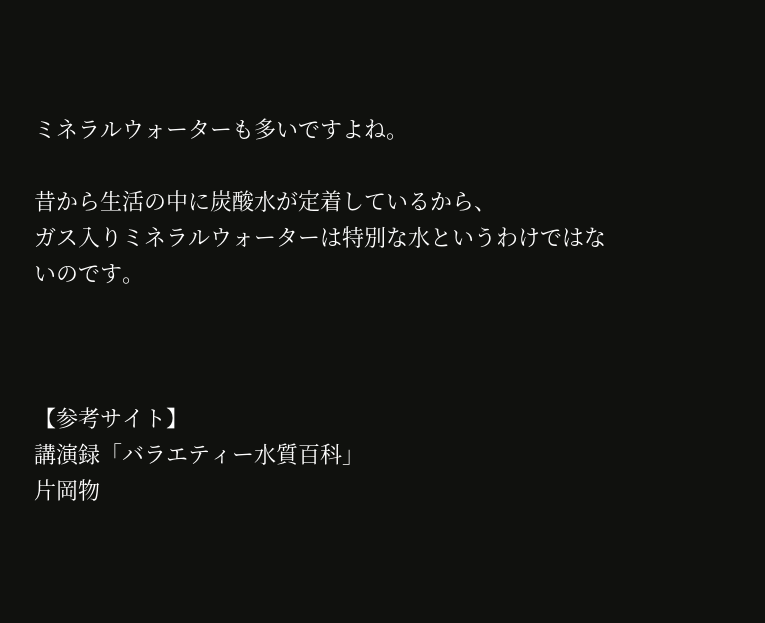ミネラルウォーターも多いですよね。

昔から生活の中に炭酸水が定着しているから、
ガス入りミネラルウォーターは特別な水というわけではないのです。



【参考サイト】
講演録「バラエティー水質百科」
片岡物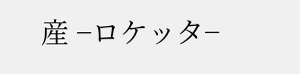産 −ロケッタ−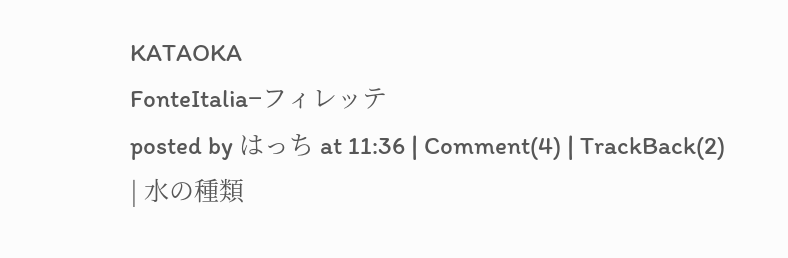KATAOKA
FonteItalia−フィレッテ
posted by はっち at 11:36 | Comment(4) | TrackBack(2) | 水の種類